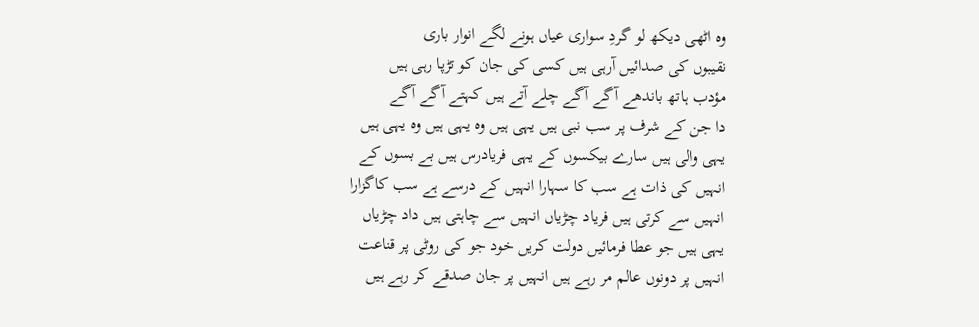وہ اٹھی دیکھ لو گردِ سواری عیاں ہونے لگے انوار باری
نقیبوں کی صدائیں آرہی ہیں کسی کی جان کو تڑپا رہی ہیں
مؤدب ہاتھ باندھے آگے آگے چلے آتے ہیں کہتے آگے آگے
دا جن کے شرف پر سب نبی ہیں یہی ہیں وہ یہی ہیں وہ یہی ہیں
یہی والی ہیں سارے بیکسوں کے یہی فریادرس ہیں بے بسوں کے
انہیں کی ذات ہے سب کا سہارا انہیں کے درسے ہے سب کاگزارا
انہیں سے کرتی ہیں فریاد چڑیاں انہیں سے چاہتی ہیں داد چڑیاں
یہی ہیں جو عطا فرمائیں دولت کریں خود جو کی روٹی پر قناعت
انہیں پر دونوں عالم مر رہے ہیں انہیں پر جان صدقے کر رہے ہیں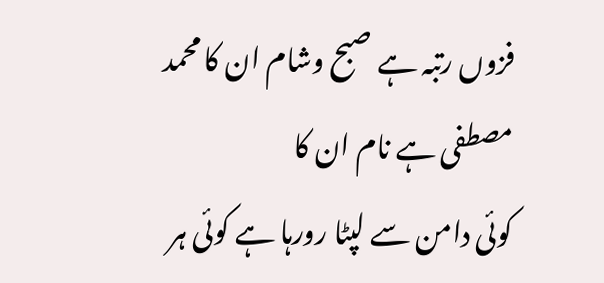فزوں رتبہ ہے صبح وشام ان کا محمد مصطفی ہے نام ان کا
کوئی دامن سے لپٹا رورہا ہے کوئی ہر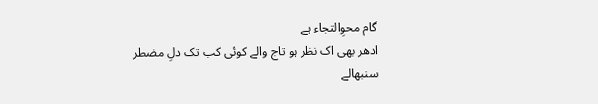گام محوِالتجاء ہے
ادھر بھی اک نظر ہو تاج والے کوئی کب تک دلِ مضطر سنبھالے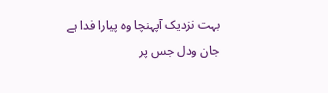بہت نزدیک آپہنچا وہ پیارا فدا ہے جان ودل جس پر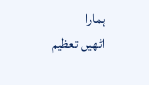ہمارا
اٹھیں تعظیم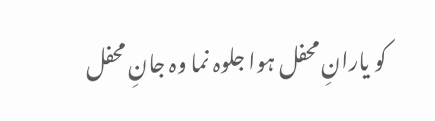کو یارانِ محفل ہوا جلوہ نما وہ جانِ محفل